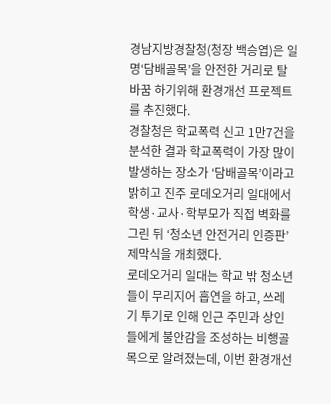경남지방경찰청(청장 백승엽)은 일명‘담배골목’을 안전한 거리로 탈바꿈 하기위해 환경개선 프로젝트를 추진했다.
경찰청은 학교폭력 신고 1만7건을 분석한 결과 학교폭력이 가장 많이 발생하는 장소가 ‘담배골목’이라고 밝히고 진주 로데오거리 일대에서 학생·교사·학부모가 직접 벽화를 그린 뒤 ‘청소년 안전거리 인증판’ 제막식을 개최했다.
로데오거리 일대는 학교 밖 청소년들이 무리지어 흡연을 하고, 쓰레기 투기로 인해 인근 주민과 상인들에게 불안감을 조성하는 비행골목으로 알려졌는데, 이번 환경개선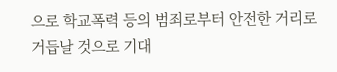으로 학교폭력 등의 범죄로부터 안전한 거리로 거듭날 것으로 기대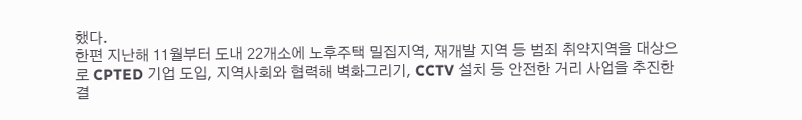했다.
한편 지난해 11월부터 도내 22개소에 노후주택 밀집지역, 재개발 지역 등 범죄 취약지역을 대상으로 CPTED 기업 도입, 지역사회와 협력해 벽화그리기, CCTV 설치 등 안전한 거리 사업을 추진한 결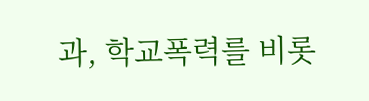과, 학교폭력를 비롯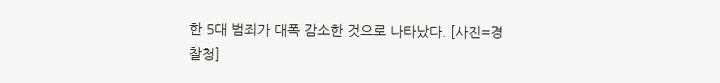한 5대 범죄가 대폭 감소한 것으로 나타났다. [사진=경찰청]